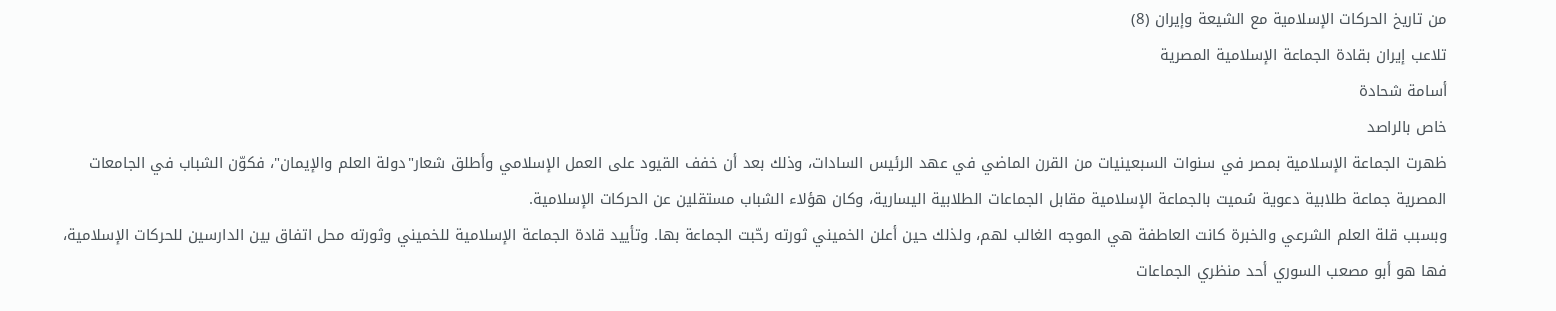من تاريخ الحركات الإسلامية مع الشيعة وإيران (8)
تلاعب إيران بقادة الجماعة الإسلامية المصرية
أسامة شحادة
خاص بالراصد
ظهرت الجماعة الإسلامية بمصر في سنوات السبعينيات من القرن الماضي في عهد الرئيس السادات، وذلك بعد أن خفف القيود على العمل الإسلامي وأطلق شعار"دولة العلم والإيمان"، فكوّن الشباب في الجامعات المصرية جماعة طلابية دعوية سُميت بالجماعة الإسلامية مقابل الجماعات الطلابية اليسارية، وكان هؤلاء الشباب مستقلين عن الحركات الإسلامية.
وبسبب قلة العلم الشرعي والخبرة كانت العاطفة هي الموجه الغالب لهم، ولذلك حين أعلن الخميني ثورته رحّبت الجماعة بها. وتأييد قادة الجماعة الإسلامية للخميني وثورته محل اتفاق بين الدارسين للحركات الإسلامية، فها هو أبو مصعب السوري أحد منظري الجماعات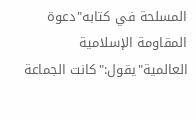المسلحة في كتابه"دعوة المقاومة الإسلامية العالمية"يقول:"كانت الجماعة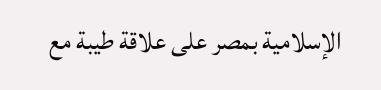الإسلامية بمصر على علاقة طيبة مع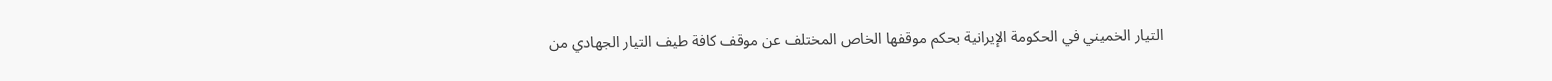التيار الخميني في الحكومة الإيرانية بحكم موقفها الخاص المختلف عن موقف كافة طيف التيار الجهادي من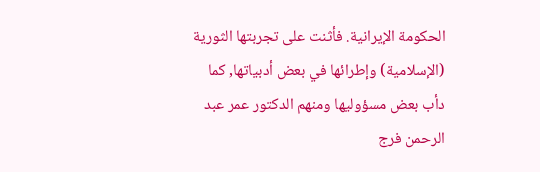الحكومة الإيرانية. فأثنت على تجربتها الثورية (الإسلامية) وإطرائها في بعض أدبياتها, كما دأب بعض مسؤوليها ومنهم الدكتور عمر عبد الرحمن فرج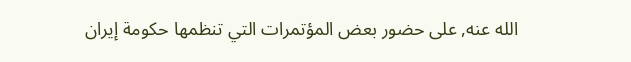الله عنه, على حضور بعض المؤتمرات التي تنظمها حكومة إيران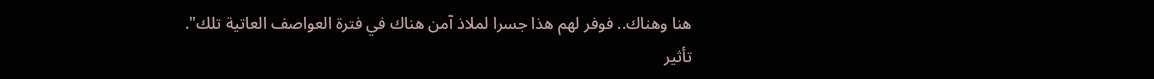هنا وهناك.. فوفر لهم هذا جسرا لملاذ آمن هناك في فترة العواصف العاتية تلك".
تأثير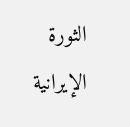الثورة الإيرانية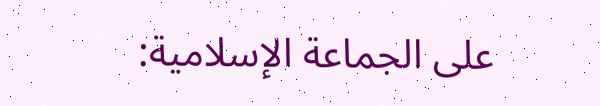على الجماعة الإسلامية: